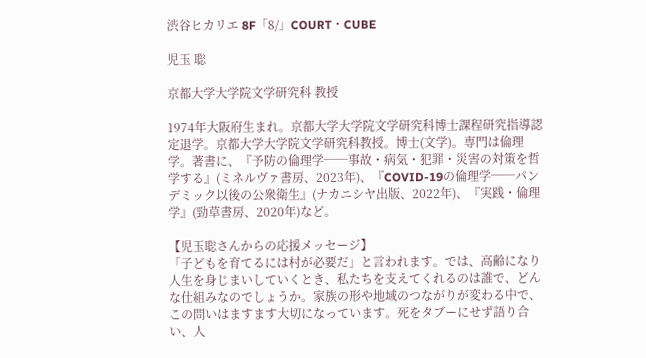渋谷ヒカリエ 8F「8/」COURT・CUBE

児玉 聡

京都大学大学院文学研究科 教授

1974年大阪府生まれ。京都大学大学院文学研究科博士課程研究指導認定退学。京都大学大学院文学研究科教授。博士(文学)。専門は倫理学。著書に、『予防の倫理学──事故・病気・犯罪・災害の対策を哲学する』(ミネルヴァ書房、2023年)、『COVID-19の倫理学──パンデミック以後の公衆衛生』(ナカニシヤ出版、2022年)、『実践・倫理学』(勁草書房、2020年)など。

【児玉聡さんからの応援メッセージ】
「子どもを育てるには村が必要だ」と言われます。では、高齢になり人生を身じまいしていくとき、私たちを支えてくれるのは誰で、どんな仕組みなのでしょうか。家族の形や地域のつながりが変わる中で、この問いはますます大切になっています。死をタブーにせず語り合い、人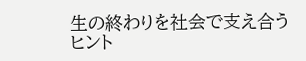生の終わりを社会で支え合うヒント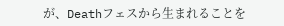が、Deathフェスから生まれることを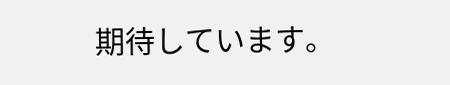期待しています。